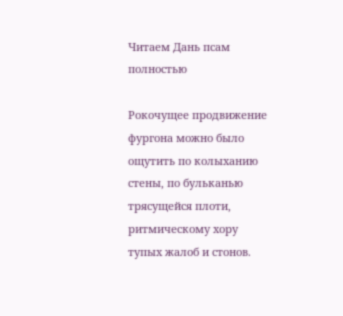Читаем Дань псам полностью

Рокочущее продвижение фургона можно было ощутить по колыханию стены, по бульканью трясущейся плоти, ритмическому хору тупых жалоб и стонов.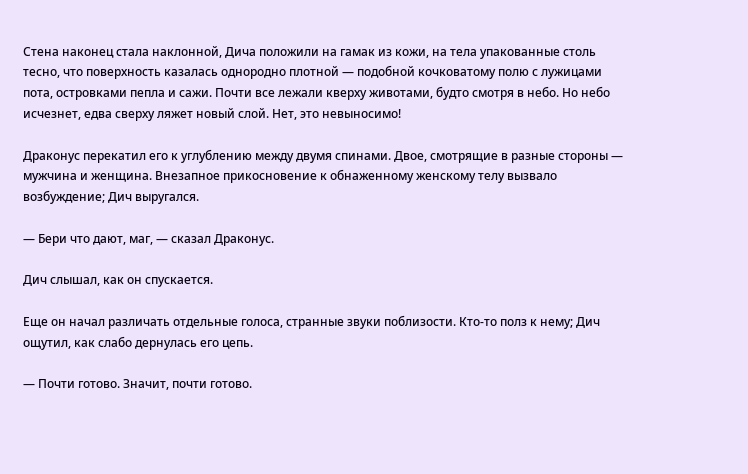Стена наконец стала наклонной, Дича положили на гамак из кожи, на тела упакованные столь тесно, что поверхность казалась однородно плотной — подобной кочковатому полю с лужицами пота, островками пепла и сажи. Почти все лежали кверху животами, будто смотря в небо. Но небо исчезнет, едва сверху ляжет новый слой. Нет, это невыносимо!

Драконус перекатил его к углублению между двумя спинами. Двое, смотрящие в разные стороны — мужчина и женщина. Внезапное прикосновение к обнаженному женскому телу вызвало возбуждение; Дич выругался.

— Бери что дают, маг, — сказал Драконус.

Дич слышал, как он спускается.

Еще он начал различать отдельные голоса, странные звуки поблизости. Кто-то полз к нему; Дич ощутил, как слабо дернулась его цепь.

— Почти готово. Значит, почти готово.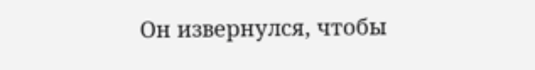Он извернулся, чтобы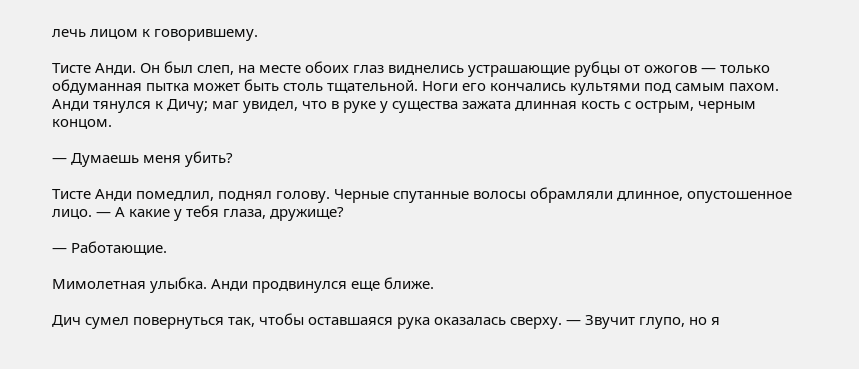лечь лицом к говорившему.

Тисте Анди. Он был слеп, на месте обоих глаз виднелись устрашающие рубцы от ожогов — только обдуманная пытка может быть столь тщательной. Ноги его кончались культями под самым пахом. Анди тянулся к Дичу; маг увидел, что в руке у существа зажата длинная кость с острым, черным концом.

— Думаешь меня убить?

Тисте Анди помедлил, поднял голову. Черные спутанные волосы обрамляли длинное, опустошенное лицо. — А какие у тебя глаза, дружище?

— Работающие.

Мимолетная улыбка. Анди продвинулся еще ближе.

Дич сумел повернуться так, чтобы оставшаяся рука оказалась сверху. — Звучит глупо, но я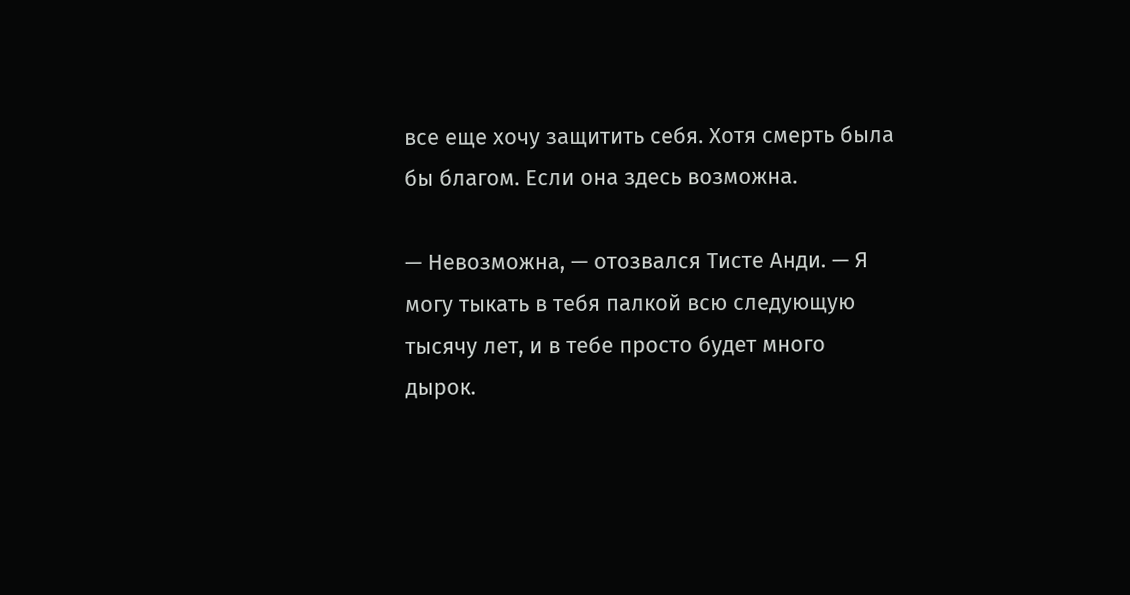все еще хочу защитить себя. Хотя смерть была бы благом. Если она здесь возможна.

— Невозможна, — отозвался Тисте Анди. — Я могу тыкать в тебя палкой всю следующую тысячу лет, и в тебе просто будет много дырок.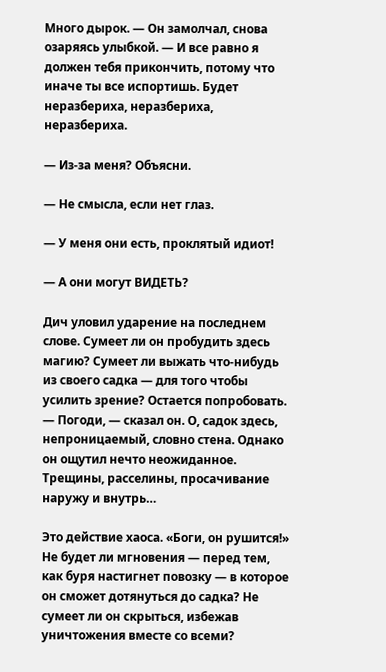Много дырок. — Он замолчал, снова озаряясь улыбкой. — И все равно я должен тебя прикончить, потому что иначе ты все испортишь. Будет неразбериха, неразбериха, неразбериха.

— Из-за меня? Объясни.

— Не смысла, если нет глаз.

— У меня они есть, проклятый идиот!

— А они могут ВИДЕТЬ?

Дич уловил ударение на последнем слове. Сумеет ли он пробудить здесь магию? Сумеет ли выжать что-нибудь из своего садка — для того чтобы усилить зрение? Остается попробовать. — Погоди, — сказал он. О, садок здесь, непроницаемый, словно стена. Однако он ощутил нечто неожиданное. Трещины, расселины, просачивание наружу и внутрь…

Это действие хаоса. «Боги, он рушится!» Не будет ли мгновения — перед тем, как буря настигнет повозку — в которое он сможет дотянуться до садка? Не сумеет ли он скрыться, избежав уничтожения вместе со всеми?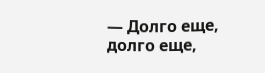— Долго еще, долго еще,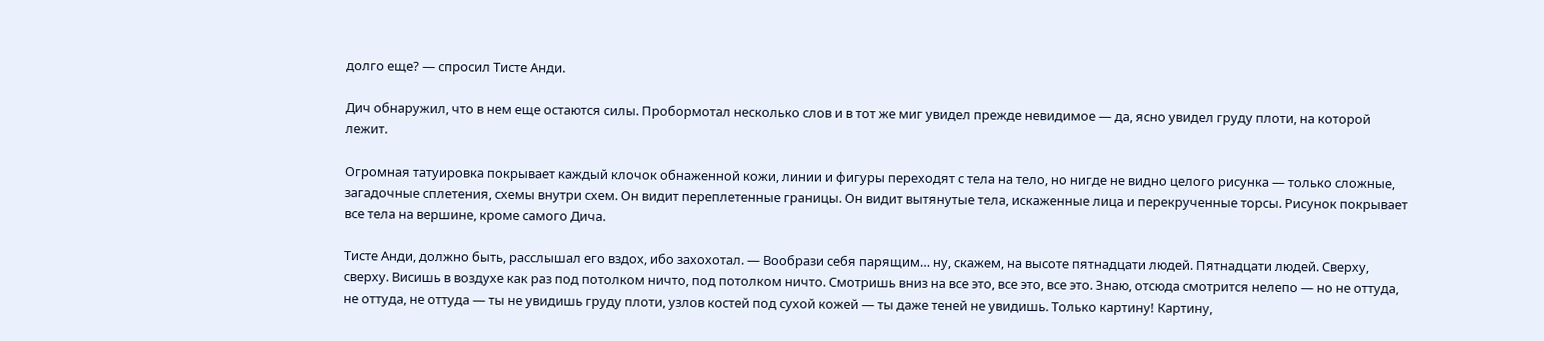долго еще? — спросил Тисте Анди.

Дич обнаружил, что в нем еще остаются силы. Пробормотал несколько слов и в тот же миг увидел прежде невидимое — да, ясно увидел груду плоти, на которой лежит.

Огромная татуировка покрывает каждый клочок обнаженной кожи, линии и фигуры переходят с тела на тело, но нигде не видно целого рисунка — только сложные, загадочные сплетения, схемы внутри схем. Он видит переплетенные границы. Он видит вытянутые тела, искаженные лица и перекрученные торсы. Рисунок покрывает все тела на вершине, кроме самого Дича.

Тисте Анди, должно быть, расслышал его вздох, ибо захохотал. — Вообрази себя парящим… ну, скажем, на высоте пятнадцати людей. Пятнадцати людей. Сверху, сверху. Висишь в воздухе как раз под потолком ничто, под потолком ничто. Смотришь вниз на все это, все это, все это. Знаю, отсюда смотрится нелепо — но не оттуда, не оттуда, не оттуда — ты не увидишь груду плоти, узлов костей под сухой кожей — ты даже теней не увидишь. Только картину! Картину,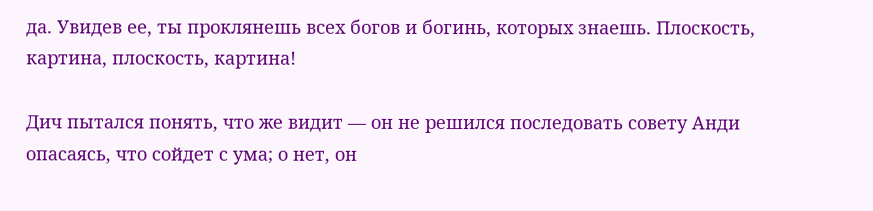да. Увидев ее, ты проклянешь всех богов и богинь, которых знаешь. Плоскость, картина, плоскость, картина!

Дич пытался понять, что же видит — он не решился последовать совету Анди опасаясь, что сойдет с ума; о нет, он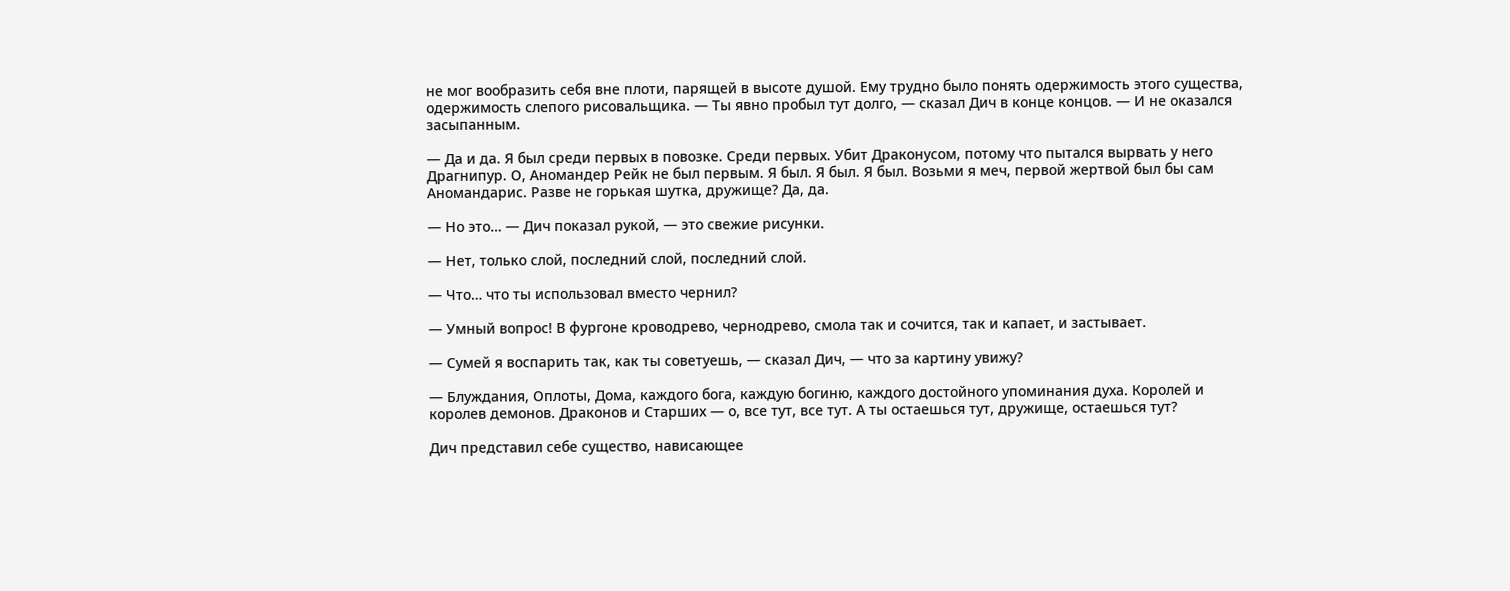не мог вообразить себя вне плоти, парящей в высоте душой. Ему трудно было понять одержимость этого существа, одержимость слепого рисовальщика. — Ты явно пробыл тут долго, — сказал Дич в конце концов. — И не оказался засыпанным.

— Да и да. Я был среди первых в повозке. Среди первых. Убит Драконусом, потому что пытался вырвать у него Драгнипур. О, Аномандер Рейк не был первым. Я был. Я был. Я был. Возьми я меч, первой жертвой был бы сам Аномандарис. Разве не горькая шутка, дружище? Да, да.

— Но это… — Дич показал рукой, — это свежие рисунки.

— Нет, только слой, последний слой, последний слой.

— Что… что ты использовал вместо чернил?

— Умный вопрос! В фургоне кроводрево, чернодрево, смола так и сочится, так и капает, и застывает.

— Сумей я воспарить так, как ты советуешь, — сказал Дич, — что за картину увижу?

— Блуждания, Оплоты, Дома, каждого бога, каждую богиню, каждого достойного упоминания духа. Королей и королев демонов. Драконов и Старших — о, все тут, все тут. А ты остаешься тут, дружище, остаешься тут?

Дич представил себе существо, нависающее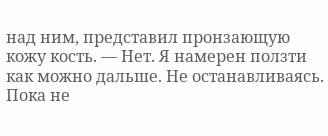над ним, представил пронзающую кожу кость. — Нет. Я намерен ползти как можно дальше. Не останавливаясь. Пока не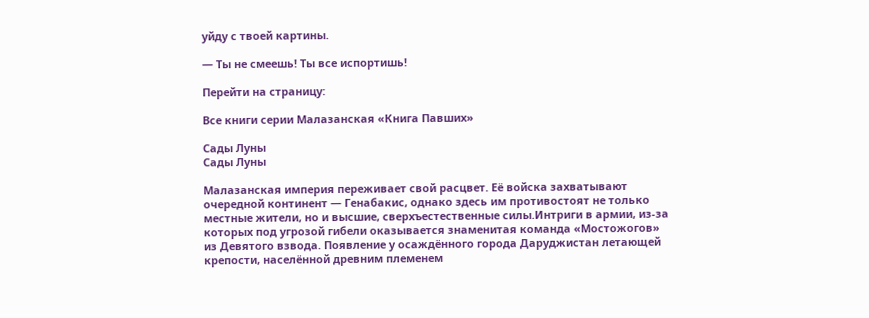уйду с твоей картины.

— Ты не смеешь! Ты все испортишь!

Перейти на страницу:

Все книги серии Малазанская «Книга Павших»

Сады Луны
Сады Луны

Малазанская империя переживает свой расцвет. Её войска захватывают очередной континент — Генабакис, однако здесь им противостоят не только местные жители, но и высшие, сверхъестественные силы.Интриги в армии, из-за которых под угрозой гибели оказывается знаменитая команда «Мостожогов» из Девятого взвода. Появление у осаждённого города Даруджистан летающей крепости, населённой древним племенем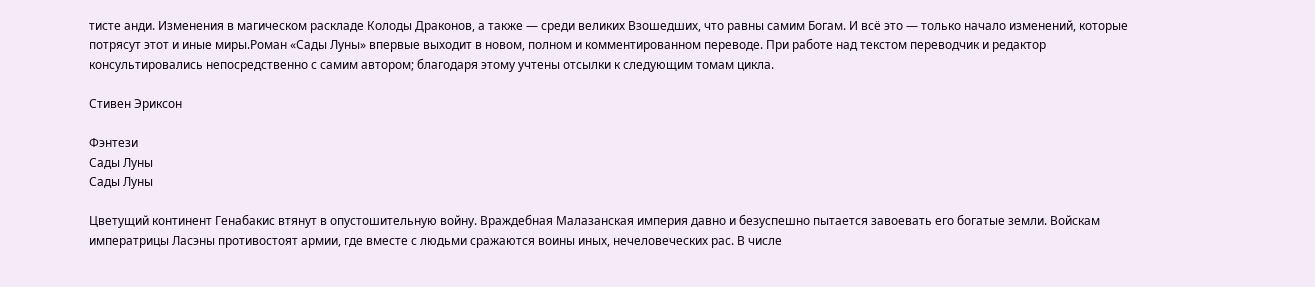тисте анди. Изменения в магическом раскладе Колоды Драконов, а также — среди великих Взошедших, что равны самим Богам. И всё это — только начало изменений, которые потрясут этот и иные миры.Роман «Сады Луны» впервые выходит в новом, полном и комментированном переводе. При работе над текстом переводчик и редактор консультировались непосредственно с самим автором; благодаря этому учтены отсылки к следующим томам цикла.

Стивен Эриксон

Фэнтези
Сады Луны
Сады Луны

Цветущий континент Генабакис втянут в опустошительную войну. Враждебная Малазанская империя давно и безуспешно пытается завоевать его богатые земли. Войскам императрицы Ласэны противостоят армии, где вместе с людьми сражаются воины иных, нечеловеческих рас. В числе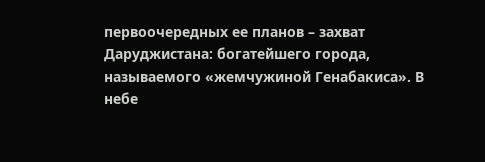первоочередных ее планов – захват Даруджистана: богатейшего города, называемого «жемчужиной Генабакиса». В небе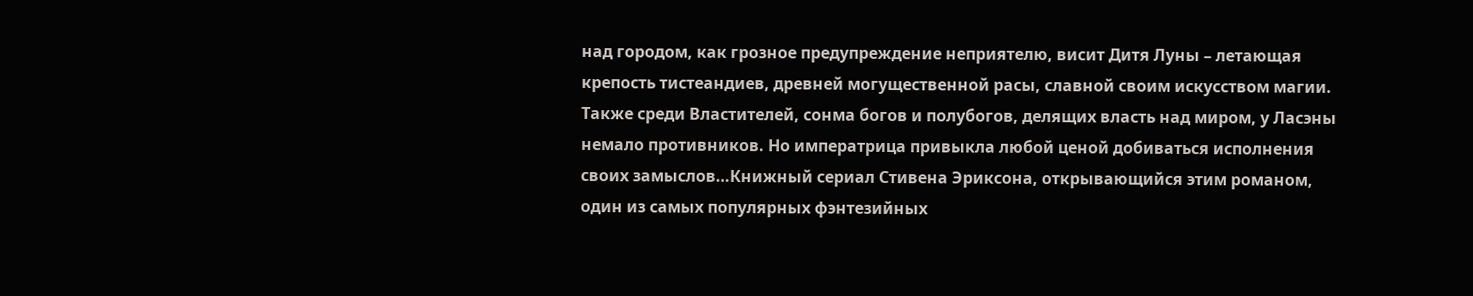над городом, как грозное предупреждение неприятелю, висит Дитя Луны – летающая крепость тистеандиев, древней могущественной расы, славной своим искусством магии. Также среди Властителей, сонма богов и полубогов, делящих власть над миром, у Ласэны немало противников. Но императрица привыкла любой ценой добиваться исполнения своих замыслов…Книжный сериал Стивена Эриксона, открывающийся этим романом, один из самых популярных фэнтезийных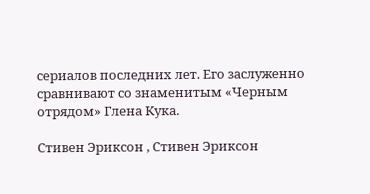сериалов последних лет. Его заслуженно сравнивают со знаменитым «Черным отрядом» Глена Кука.

Стивен Эриксон , Стивен Эриксон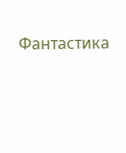Фантастика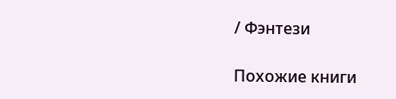/ Фэнтези

Похожие книги